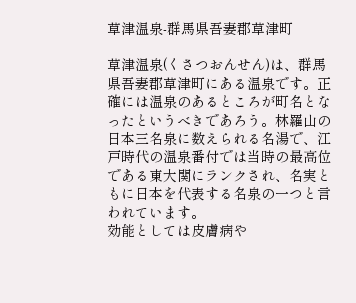草津温泉-群馬県吾妻郡草津町

草津温泉(くさつおんせん)は、群馬県吾妻郡草津町にある温泉です。正確には温泉のあるところが町名となったというべきであろう。林羅山の日本三名泉に数えられる名湯で、江戸時代の温泉番付では当時の最高位である東大関にランクされ、名実ともに日本を代表する名泉の一つと言われています。
効能としては皮膚病や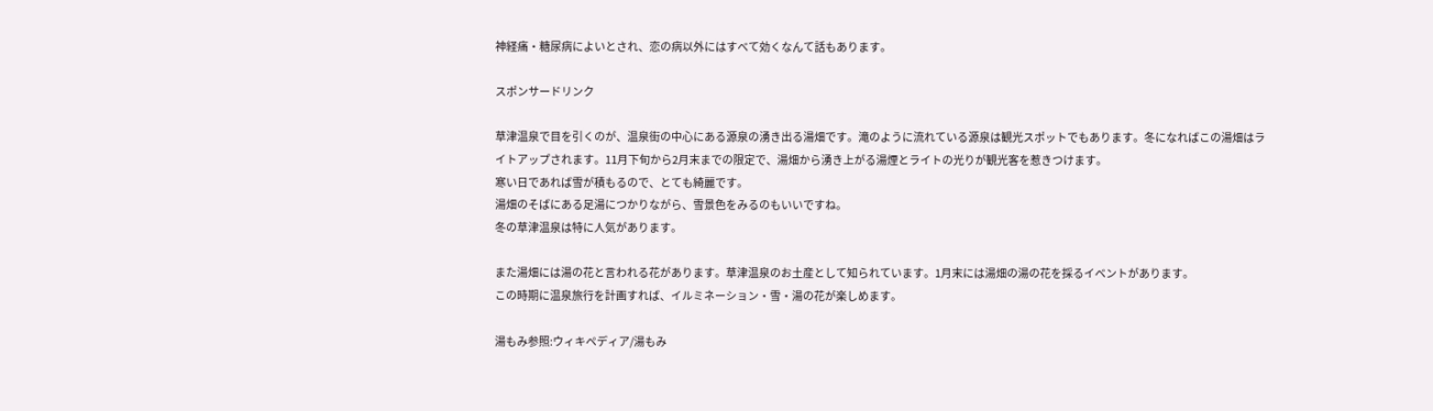神経痛・糖尿病によいとされ、恋の病以外にはすべて効くなんて話もあります。

スポンサードリンク

草津温泉で目を引くのが、温泉街の中心にある源泉の湧き出る湯畑です。滝のように流れている源泉は観光スポットでもあります。冬になればこの湯畑はライトアップされます。11月下旬から2月末までの限定で、湯畑から湧き上がる湯煙とライトの光りが観光客を惹きつけます。
寒い日であれば雪が積もるので、とても綺麗です。
湯畑のそばにある足湯につかりながら、雪景色をみるのもいいですね。
冬の草津温泉は特に人気があります。

また湯畑には湯の花と言われる花があります。草津温泉のお土産として知られています。1月末には湯畑の湯の花を採るイベントがあります。
この時期に温泉旅行を計画すれば、イルミネーション・雪・湯の花が楽しめます。

湯もみ参照:ウィキペディア/湯もみ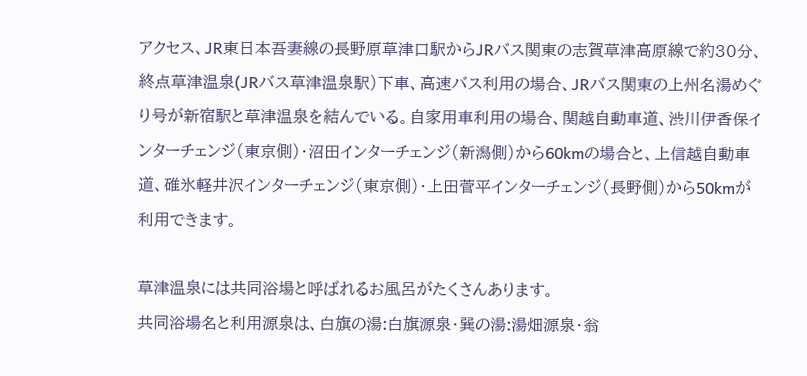アクセス、JR東日本吾妻線の長野原草津口駅からJRバス関東の志賀草津高原線で約30分、終点草津温泉(JRバス草津温泉駅)下車、高速バス利用の場合、JRバス関東の上州名湯めぐり号が新宿駅と草津温泉を結んでいる。自家用車利用の場合、関越自動車道、渋川伊香保インターチェンジ(東京側)・沼田インターチェンジ(新潟側)から60kmの場合と、上信越自動車道、碓氷軽井沢インターチェンジ(東京側)・上田菅平インターチェンジ(長野側)から50kmが利用できます。

草津温泉には共同浴場と呼ばれるお風呂がたくさんあります。
共同浴場名と利用源泉は、白旗の湯:白旗源泉・巽の湯:湯畑源泉・翁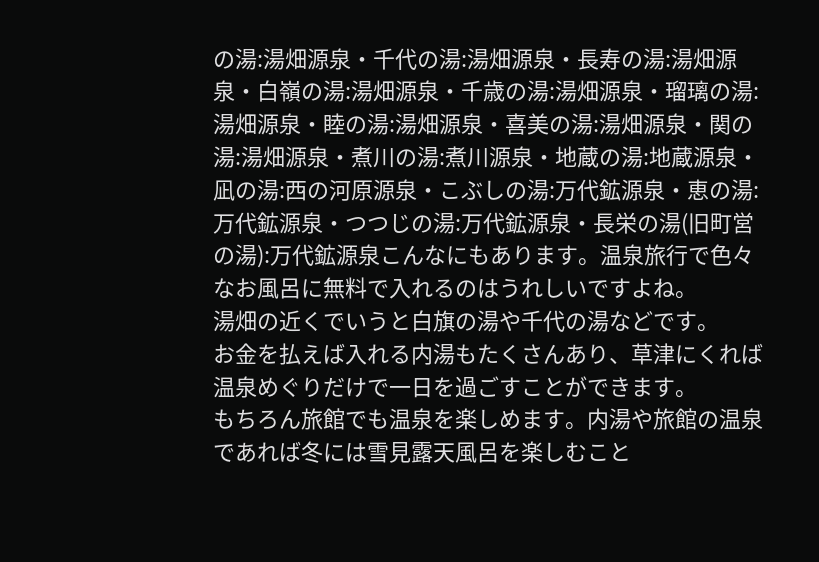の湯:湯畑源泉・千代の湯:湯畑源泉・長寿の湯:湯畑源泉・白嶺の湯:湯畑源泉・千歳の湯:湯畑源泉・瑠璃の湯:湯畑源泉・睦の湯:湯畑源泉・喜美の湯:湯畑源泉・関の湯:湯畑源泉・煮川の湯:煮川源泉・地蔵の湯:地蔵源泉・凪の湯:西の河原源泉・こぶしの湯:万代鉱源泉・恵の湯:万代鉱源泉・つつじの湯:万代鉱源泉・長栄の湯(旧町営の湯):万代鉱源泉こんなにもあります。温泉旅行で色々なお風呂に無料で入れるのはうれしいですよね。
湯畑の近くでいうと白旗の湯や千代の湯などです。
お金を払えば入れる内湯もたくさんあり、草津にくれば温泉めぐりだけで一日を過ごすことができます。
もちろん旅館でも温泉を楽しめます。内湯や旅館の温泉であれば冬には雪見露天風呂を楽しむこと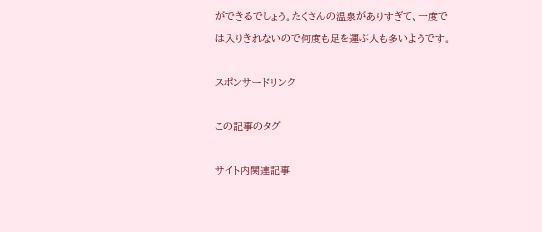ができるでしょう。たくさんの温泉がありすぎて、一度では入りきれないので何度も足を運ぶ人も多いようです。

スポンサードリンク

この記事のタグ

サイト内関連記事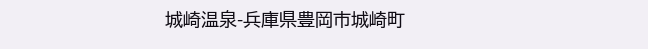城崎温泉-兵庫県豊岡市城崎町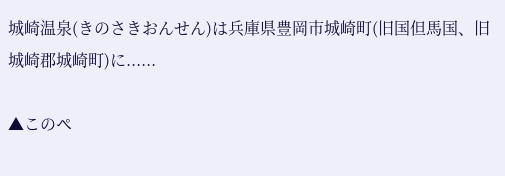城崎温泉(きのさきおんせん)は兵庫県豊岡市城崎町(旧国但馬国、旧城崎郡城崎町)に......

▲このペ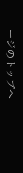ージのトップへ